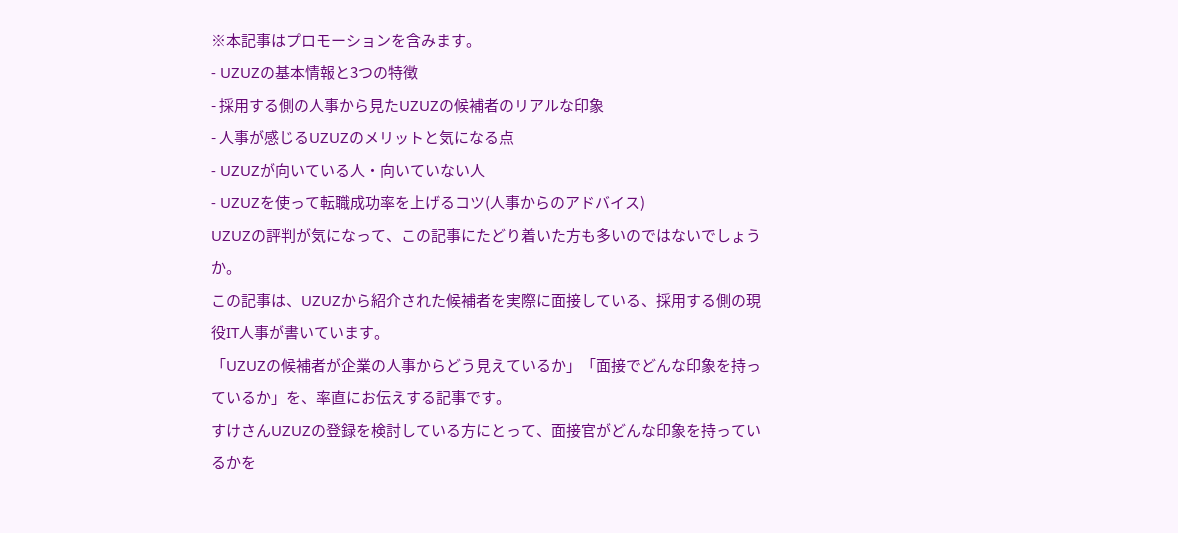※本記事はプロモーションを含みます。
- UZUZの基本情報と3つの特徴
- 採用する側の人事から見たUZUZの候補者のリアルな印象
- 人事が感じるUZUZのメリットと気になる点
- UZUZが向いている人・向いていない人
- UZUZを使って転職成功率を上げるコツ(人事からのアドバイス)
UZUZの評判が気になって、この記事にたどり着いた方も多いのではないでしょうか。
この記事は、UZUZから紹介された候補者を実際に面接している、採用する側の現役IT人事が書いています。
「UZUZの候補者が企業の人事からどう見えているか」「面接でどんな印象を持っているか」を、率直にお伝えする記事です。
すけさんUZUZの登録を検討している方にとって、面接官がどんな印象を持っているかを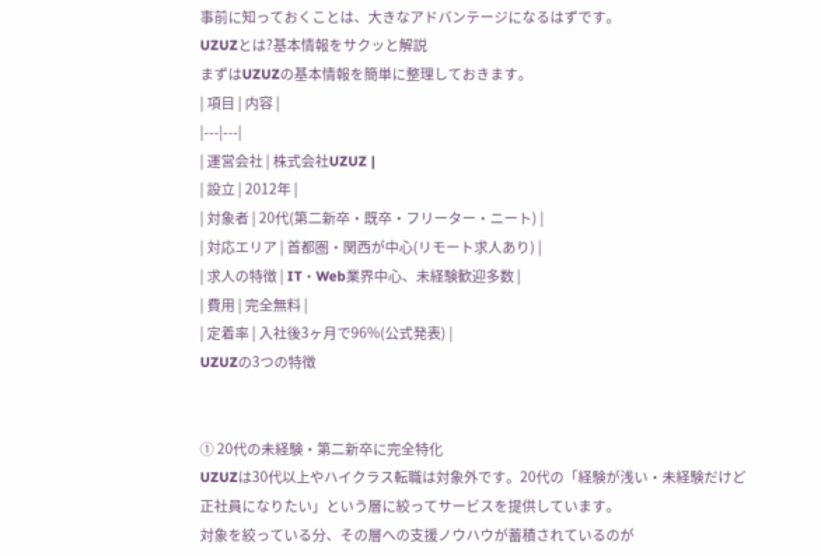事前に知っておくことは、大きなアドバンテージになるはずです。
UZUZとは?基本情報をサクッと解説
まずはUZUZの基本情報を簡単に整理しておきます。
| 項目 | 内容 |
|---|---|
| 運営会社 | 株式会社UZUZ |
| 設立 | 2012年 |
| 対象者 | 20代(第二新卒・既卒・フリーター・ニート) |
| 対応エリア | 首都圏・関西が中心(リモート求人あり) |
| 求人の特徴 | IT・Web業界中心、未経験歓迎多数 |
| 費用 | 完全無料 |
| 定着率 | 入社後3ヶ月で96%(公式発表) |
UZUZの3つの特徴


① 20代の未経験・第二新卒に完全特化
UZUZは30代以上やハイクラス転職は対象外です。20代の「経験が浅い・未経験だけど正社員になりたい」という層に絞ってサービスを提供しています。
対象を絞っている分、その層への支援ノウハウが蓄積されているのが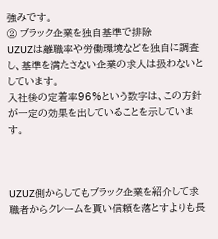強みです。
② ブラック企業を独自基準で排除
UZUZは離職率や労働環境などを独自に調査し、基準を満たさない企業の求人は扱わないとしています。
入社後の定着率96%という数字は、この方針が一定の効果を出していることを示しています。



UZUZ側からしてもブラック企業を紹介して求職者からクレームを貰い信頼を落とすよりも長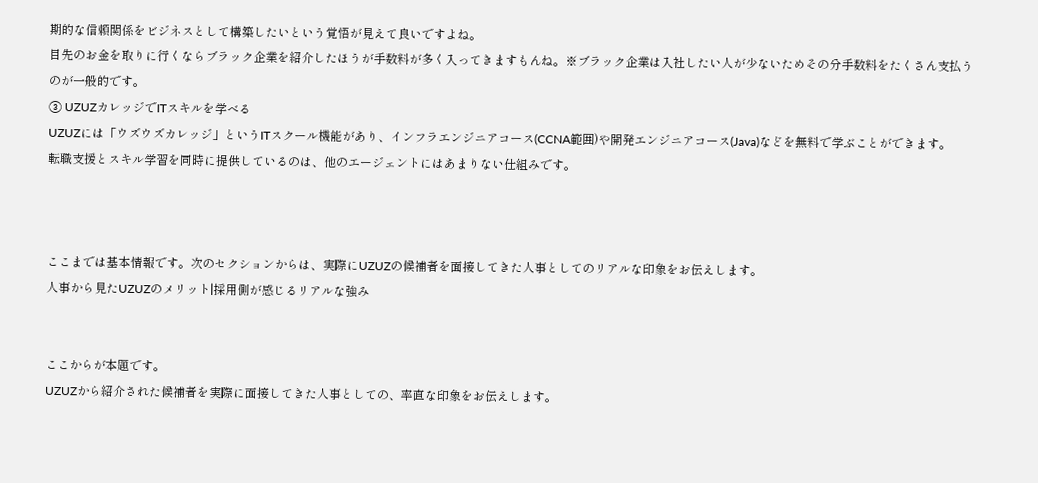期的な信頼関係をビジネスとして構築したいという覚悟が見えて良いですよね。
目先のお金を取りに行くならブラック企業を紹介したほうが手数料が多く入ってきますもんね。※ブラック企業は入社したい人が少ないためその分手数料をたくさん支払うのが一般的です。
③ UZUZカレッジでITスキルを学べる
UZUZには「ウズウズカレッジ」というITスクール機能があり、インフラエンジニアコース(CCNA範囲)や開発エンジニアコース(Java)などを無料で学ぶことができます。
転職支援とスキル学習を同時に提供しているのは、他のエージェントにはあまりない仕組みです。



ここまでは基本情報です。次のセクションからは、実際にUZUZの候補者を面接してきた人事としてのリアルな印象をお伝えします。
人事から見たUZUZのメリット|採用側が感じるリアルな強み


ここからが本題です。
UZUZから紹介された候補者を実際に面接してきた人事としての、率直な印象をお伝えします。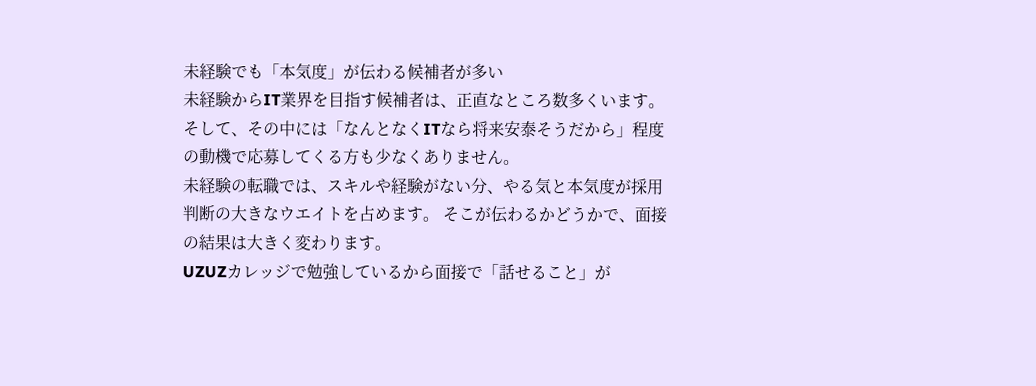未経験でも「本気度」が伝わる候補者が多い
未経験からIT業界を目指す候補者は、正直なところ数多くいます。
そして、その中には「なんとなくITなら将来安泰そうだから」程度の動機で応募してくる方も少なくありません。
未経験の転職では、スキルや経験がない分、やる気と本気度が採用判断の大きなウエイトを占めます。 そこが伝わるかどうかで、面接の結果は大きく変わります。
UZUZカレッジで勉強しているから面接で「話せること」が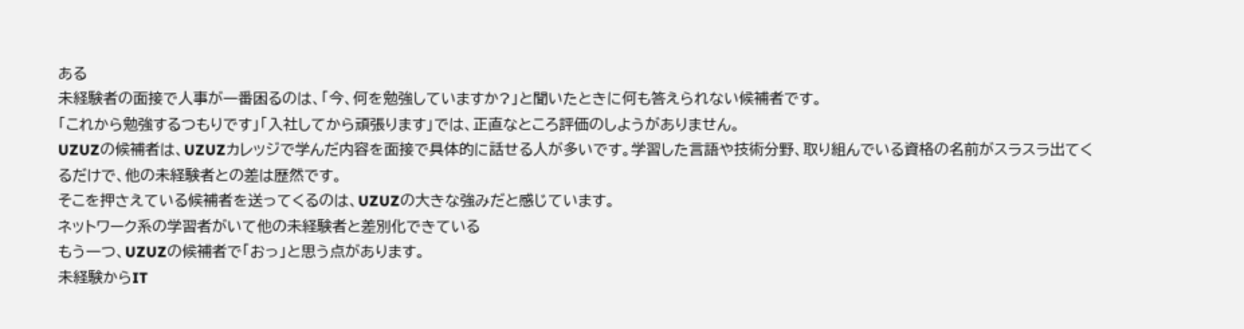ある
未経験者の面接で人事が一番困るのは、「今、何を勉強していますか?」と聞いたときに何も答えられない候補者です。
「これから勉強するつもりです」「入社してから頑張ります」では、正直なところ評価のしようがありません。
UZUZの候補者は、UZUZカレッジで学んだ内容を面接で具体的に話せる人が多いです。学習した言語や技術分野、取り組んでいる資格の名前がスラスラ出てくるだけで、他の未経験者との差は歴然です。
そこを押さえている候補者を送ってくるのは、UZUZの大きな強みだと感じています。
ネットワーク系の学習者がいて他の未経験者と差別化できている
もう一つ、UZUZの候補者で「おっ」と思う点があります。
未経験からIT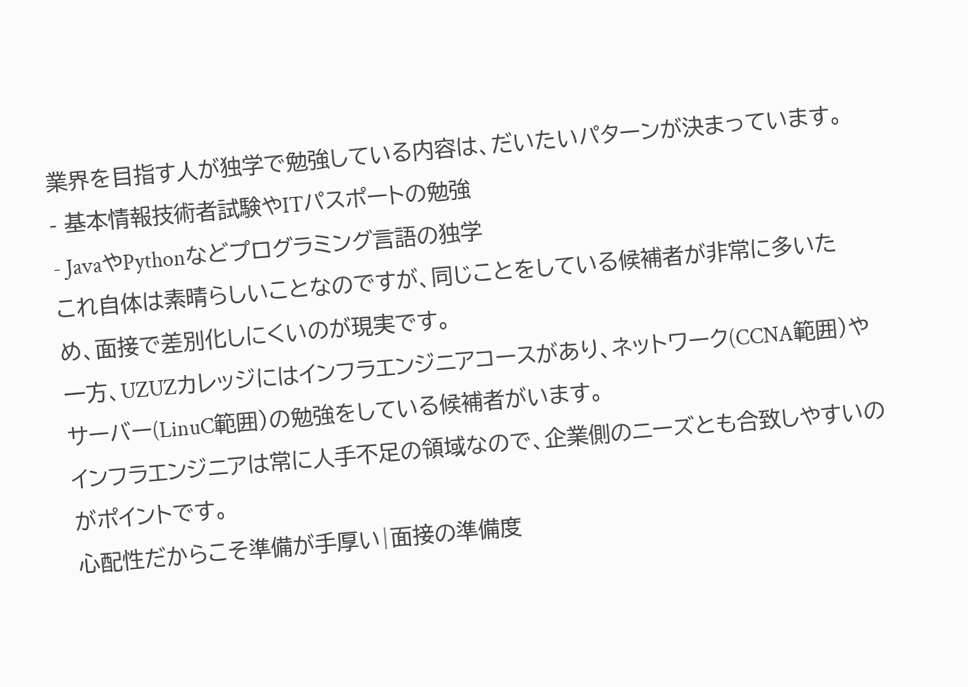業界を目指す人が独学で勉強している内容は、だいたいパターンが決まっています。
- 基本情報技術者試験やITパスポートの勉強
- JavaやPythonなどプログラミング言語の独学
これ自体は素晴らしいことなのですが、同じことをしている候補者が非常に多いため、面接で差別化しにくいのが現実です。
一方、UZUZカレッジにはインフラエンジニアコースがあり、ネットワーク(CCNA範囲)やサーバー(LinuC範囲)の勉強をしている候補者がいます。
インフラエンジニアは常に人手不足の領域なので、企業側のニーズとも合致しやすいのがポイントです。
心配性だからこそ準備が手厚い|面接の準備度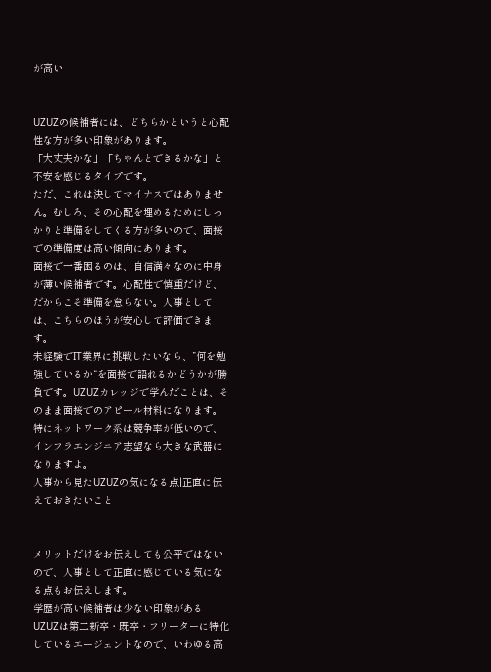が高い


UZUZの候補者には、どちらかというと心配性な方が多い印象があります。
「大丈夫かな」「ちゃんとできるかな」と不安を感じるタイプです。
ただ、これは決してマイナスではありません。むしろ、その心配を埋めるためにしっかりと準備をしてくる方が多いので、面接での準備度は高い傾向にあります。
面接で一番困るのは、自信満々なのに中身が薄い候補者です。心配性で慎重だけど、だからこそ準備を怠らない。人事としては、こちらのほうが安心して評価できます。
未経験でIT業界に挑戦したいなら、”何を勉強しているか“を面接で語れるかどうかが勝負です。UZUZカレッジで学んだことは、そのまま面接でのアピール材料になります。特にネットワーク系は競争率が低いので、インフラエンジニア志望なら大きな武器になりますよ。
人事から見たUZUZの気になる点|正直に伝えておきたいこと


メリットだけをお伝えしても公平ではないので、人事として正直に感じている気になる点もお伝えします。
学歴が高い候補者は少ない印象がある
UZUZは第二新卒・既卒・フリーターに特化しているエージェントなので、いわゆる高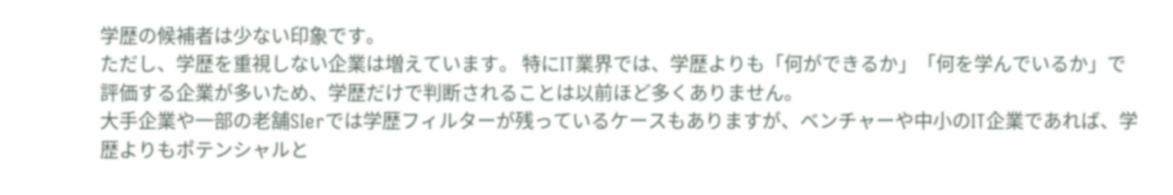学歴の候補者は少ない印象です。
ただし、学歴を重視しない企業は増えています。 特にIT業界では、学歴よりも「何ができるか」「何を学んでいるか」で評価する企業が多いため、学歴だけで判断されることは以前ほど多くありません。
大手企業や一部の老舗SIerでは学歴フィルターが残っているケースもありますが、ベンチャーや中小のIT企業であれば、学歴よりもポテンシャルと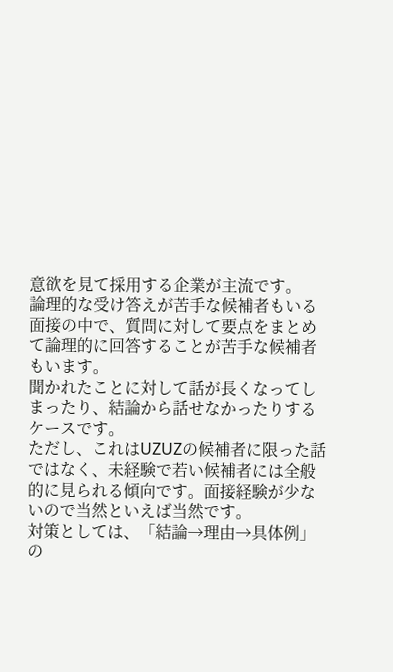意欲を見て採用する企業が主流です。
論理的な受け答えが苦手な候補者もいる
面接の中で、質問に対して要点をまとめて論理的に回答することが苦手な候補者もいます。
聞かれたことに対して話が長くなってしまったり、結論から話せなかったりするケースです。
ただし、これはUZUZの候補者に限った話ではなく、未経験で若い候補者には全般的に見られる傾向です。面接経験が少ないので当然といえば当然です。
対策としては、「結論→理由→具体例」の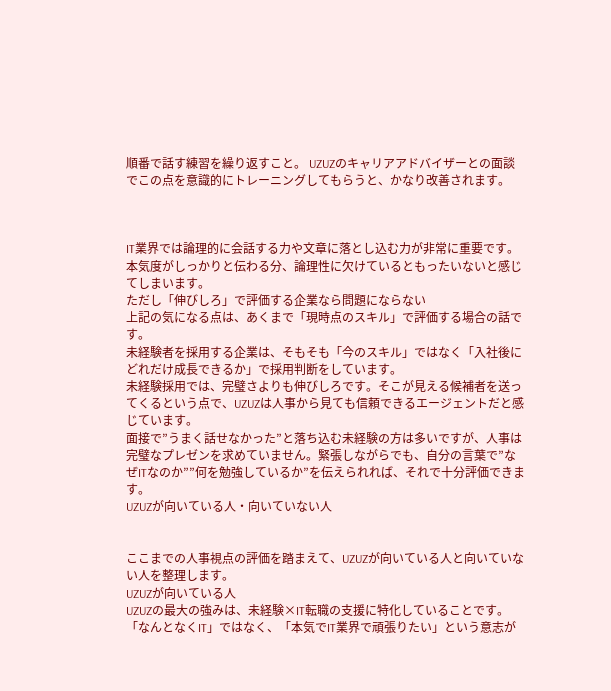順番で話す練習を繰り返すこと。 UZUZのキャリアアドバイザーとの面談でこの点を意識的にトレーニングしてもらうと、かなり改善されます。



IT業界では論理的に会話する力や文章に落とし込む力が非常に重要です。本気度がしっかりと伝わる分、論理性に欠けているともったいないと感じてしまいます。
ただし「伸びしろ」で評価する企業なら問題にならない
上記の気になる点は、あくまで「現時点のスキル」で評価する場合の話です。
未経験者を採用する企業は、そもそも「今のスキル」ではなく「入社後にどれだけ成長できるか」で採用判断をしています。
未経験採用では、完璧さよりも伸びしろです。そこが見える候補者を送ってくるという点で、UZUZは人事から見ても信頼できるエージェントだと感じています。
面接で”うまく話せなかった”と落ち込む未経験の方は多いですが、人事は完璧なプレゼンを求めていません。緊張しながらでも、自分の言葉で”なぜITなのか””何を勉強しているか”を伝えられれば、それで十分評価できます。
UZUZが向いている人・向いていない人


ここまでの人事視点の評価を踏まえて、UZUZが向いている人と向いていない人を整理します。
UZUZが向いている人
UZUZの最大の強みは、未経験×IT転職の支援に特化していることです。「なんとなくIT」ではなく、「本気でIT業界で頑張りたい」という意志が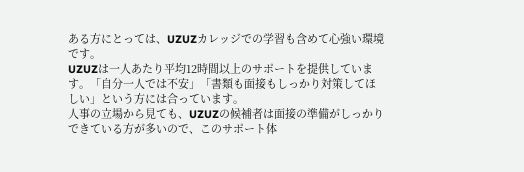ある方にとっては、UZUZカレッジでの学習も含めて心強い環境です。
UZUZは一人あたり平均12時間以上のサポートを提供しています。「自分一人では不安」「書類も面接もしっかり対策してほしい」という方には合っています。
人事の立場から見ても、UZUZの候補者は面接の準備がしっかりできている方が多いので、このサポート体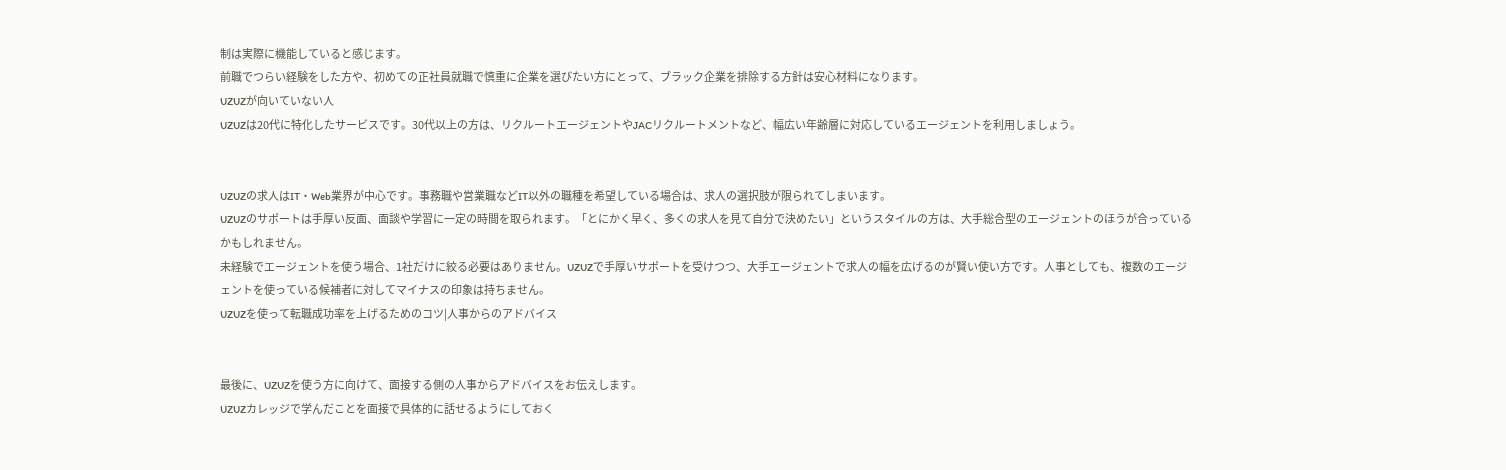制は実際に機能していると感じます。
前職でつらい経験をした方や、初めての正社員就職で慎重に企業を選びたい方にとって、ブラック企業を排除する方針は安心材料になります。
UZUZが向いていない人
UZUZは20代に特化したサービスです。30代以上の方は、リクルートエージェントやJACリクルートメントなど、幅広い年齢層に対応しているエージェントを利用しましょう。


UZUZの求人はIT・Web業界が中心です。事務職や営業職などIT以外の職種を希望している場合は、求人の選択肢が限られてしまいます。
UZUZのサポートは手厚い反面、面談や学習に一定の時間を取られます。「とにかく早く、多くの求人を見て自分で決めたい」というスタイルの方は、大手総合型のエージェントのほうが合っているかもしれません。
未経験でエージェントを使う場合、1社だけに絞る必要はありません。UZUZで手厚いサポートを受けつつ、大手エージェントで求人の幅を広げるのが賢い使い方です。人事としても、複数のエージェントを使っている候補者に対してマイナスの印象は持ちません。
UZUZを使って転職成功率を上げるためのコツ|人事からのアドバイス


最後に、UZUZを使う方に向けて、面接する側の人事からアドバイスをお伝えします。
UZUZカレッジで学んだことを面接で具体的に話せるようにしておく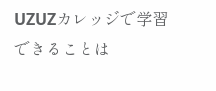UZUZカレッジで学習できることは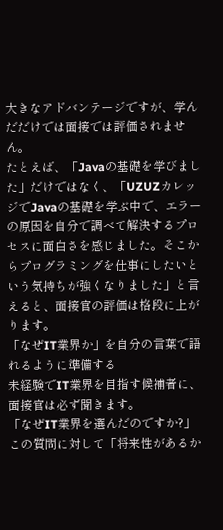大きなアドバンテージですが、学んだだけでは面接では評価されません。
たとえば、「Javaの基礎を学びました」だけではなく、「UZUZカレッジでJavaの基礎を学ぶ中で、エラーの原因を自分で調べて解決するプロセスに面白さを感じました。そこからプログラミングを仕事にしたいという気持ちが強くなりました」と言えると、面接官の評価は格段に上がります。
「なぜIT業界か」を自分の言葉で語れるように準備する
未経験でIT業界を目指す候補者に、面接官は必ず聞きます。
「なぜIT業界を選んだのですか?」
この質問に対して「将来性があるか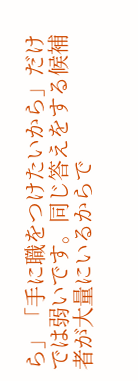ら」「手に職をつけたいから」だけでは弱いです。同じ答えをする候補者が大量にいるからで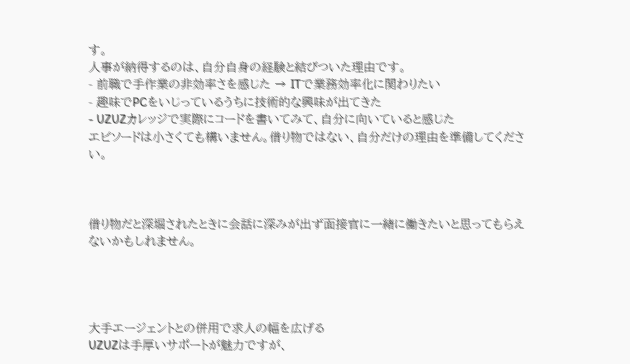す。
人事が納得するのは、自分自身の経験と結びついた理由です。
- 前職で手作業の非効率さを感じた → ITで業務効率化に関わりたい
- 趣味でPCをいじっているうちに技術的な興味が出てきた
- UZUZカレッジで実際にコードを書いてみて、自分に向いていると感じた
エピソードは小さくても構いません。借り物ではない、自分だけの理由を準備してください。



借り物だと深堀されたときに会話に深みが出ず面接官に一緒に働きたいと思ってもらえないかもしれません。




大手エージェントとの併用で求人の幅を広げる
UZUZは手厚いサポートが魅力ですが、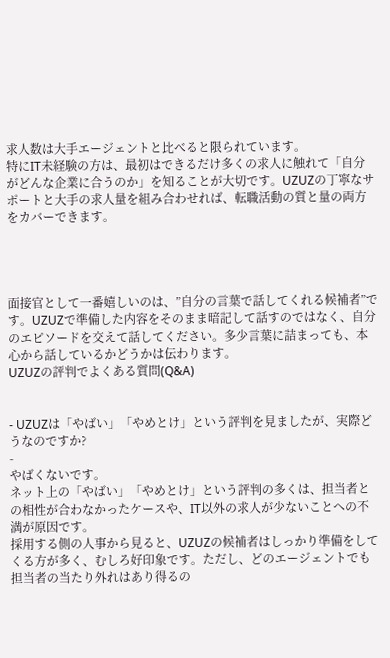求人数は大手エージェントと比べると限られています。
特にIT未経験の方は、最初はできるだけ多くの求人に触れて「自分がどんな企業に合うのか」を知ることが大切です。UZUZの丁寧なサポートと大手の求人量を組み合わせれば、転職活動の質と量の両方をカバーできます。




面接官として一番嬉しいのは、”自分の言葉で話してくれる候補者”です。UZUZで準備した内容をそのまま暗記して話すのではなく、自分のエピソードを交えて話してください。多少言葉に詰まっても、本心から話しているかどうかは伝わります。
UZUZの評判でよくある質問(Q&A)


- UZUZは「やばい」「やめとけ」という評判を見ましたが、実際どうなのですか?
-
やばくないです。
ネット上の「やばい」「やめとけ」という評判の多くは、担当者との相性が合わなかったケースや、IT以外の求人が少ないことへの不満が原因です。
採用する側の人事から見ると、UZUZの候補者はしっかり準備をしてくる方が多く、むしろ好印象です。ただし、どのエージェントでも担当者の当たり外れはあり得るの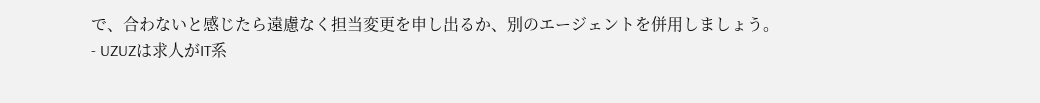で、合わないと感じたら遠慮なく担当変更を申し出るか、別のエージェントを併用しましょう。
- UZUZは求人がIT系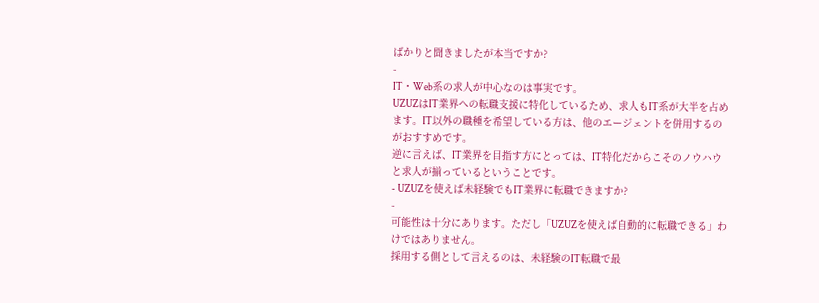ばかりと聞きましたが本当ですか?
-
IT・Web系の求人が中心なのは事実です。
UZUZはIT業界への転職支援に特化しているため、求人もIT系が大半を占めます。IT以外の職種を希望している方は、他のエージェントを併用するのがおすすめです。
逆に言えば、IT業界を目指す方にとっては、IT特化だからこそのノウハウと求人が揃っているということです。
- UZUZを使えば未経験でもIT業界に転職できますか?
-
可能性は十分にあります。ただし「UZUZを使えば自動的に転職できる」わけではありません。
採用する側として言えるのは、未経験のIT転職で最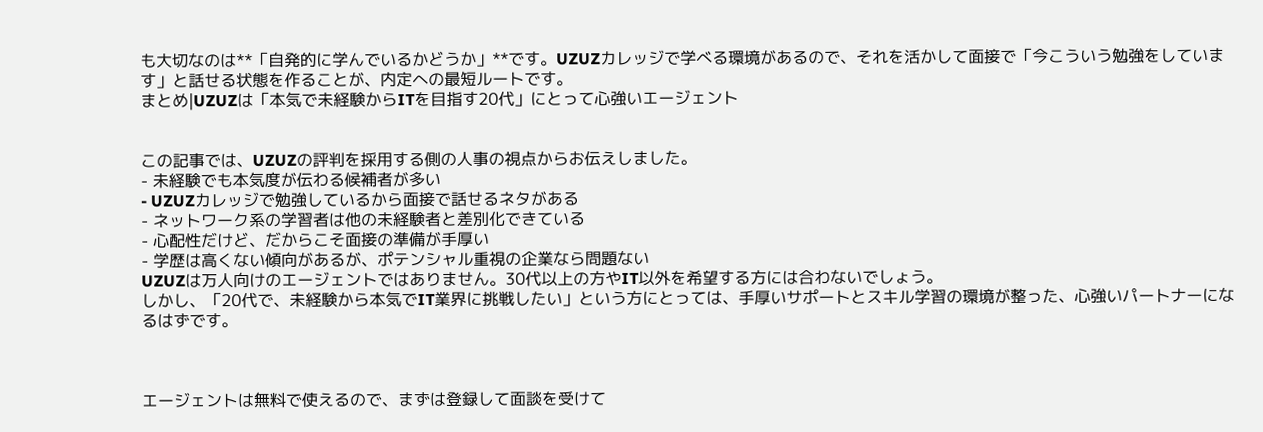も大切なのは**「自発的に学んでいるかどうか」**です。UZUZカレッジで学べる環境があるので、それを活かして面接で「今こういう勉強をしています」と話せる状態を作ることが、内定への最短ルートです。
まとめ|UZUZは「本気で未経験からITを目指す20代」にとって心強いエージェント


この記事では、UZUZの評判を採用する側の人事の視点からお伝えしました。
- 未経験でも本気度が伝わる候補者が多い
- UZUZカレッジで勉強しているから面接で話せるネタがある
- ネットワーク系の学習者は他の未経験者と差別化できている
- 心配性だけど、だからこそ面接の準備が手厚い
- 学歴は高くない傾向があるが、ポテンシャル重視の企業なら問題ない
UZUZは万人向けのエージェントではありません。30代以上の方やIT以外を希望する方には合わないでしょう。
しかし、「20代で、未経験から本気でIT業界に挑戦したい」という方にとっては、手厚いサポートとスキル学習の環境が整った、心強いパートナーになるはずです。



エージェントは無料で使えるので、まずは登録して面談を受けて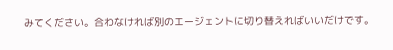みてください。合わなければ別のエージェントに切り替えればいいだけです。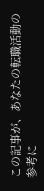この記事が、あなたの転職活動の参考に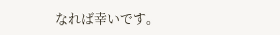なれば幸いです。